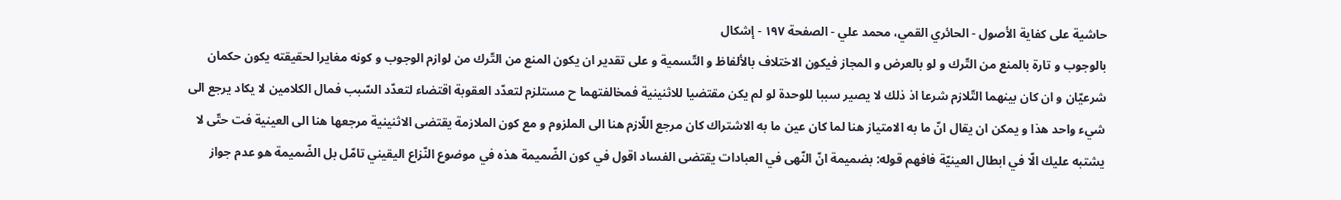حاشية على كفاية الأصول - الحائري القمي، محمد علي - الصفحة ١٩٧ - إشكال
بالوجوب و تارة بالمنع من التّرك و لو بالعرض و المجاز فيكون الاختلاف بالألفاظ و التّسمية و على تقدير ان يكون المنع من التّرك من لوازم الوجوب و كونه مغايرا لحقيقته يكون حكمان شرعيّان و ان كان بينهما التّلازم شرعا اذ ذلك لا يصير سببا للوحدة لو لم يكن مقتضيا للاثنينية فمخالفتهما ح مستلزم لتعدّد العقوبة اقتضاء لتعدّد السّبب فمال الكلامين لا يكاد يرجع الى شيء واحد هذا و يمكن ان يقال انّ ما به الامتياز هنا لما كان عين ما به الاشتراك كان مرجع اللّازم هنا الى الملزوم و مع كون الملازمة يقتضى الاثنينية مرجعها هنا الى العينية فت حتّى لا يشتبه عليك الّا في ابطال العينيّة فافهم قوله: بضميمة انّ النّهى في العبادات يقتضى الفساد اقول في كون الضّميمة هذه في موضوع النّزاع اليقيني تامّل بل الضّميمة هو عدم جواز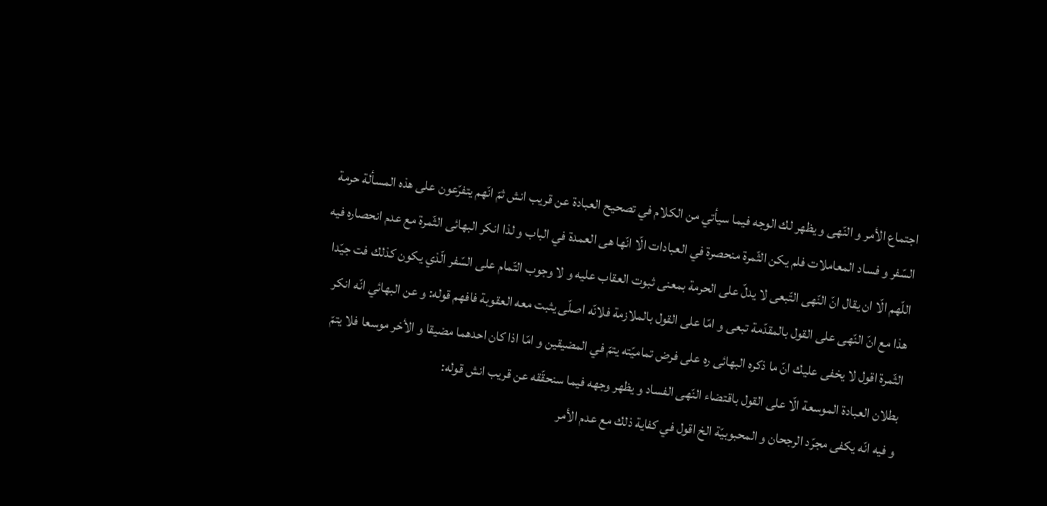اجتماع الأمر و النّهى و يظهر لك الوجه فيما سيأتي من الكلام في تصحيح العبادة عن قريب انش ثمّ انّهم يتفرّعون على هذه المسألة حرمة السّفر و فساد المعاملات فلم يكن الثّمرة منحصرة في العبادات الّا انّها هى العمدة في الباب و لذا انكر البهائى الثّمرة مع عدم انحصاره فيه اللّهم الّا ان يقال انّ النّهى التّبعى لا يدلّ على الحرمة بمعنى ثبوت العقاب عليه و لا وجوب التّمام على السّفر الّذي يكون كذلك فت جيّدا هذا مع انّ النّهى على القول بالمقدّمة تبعى و امّا على القول بالملازمة فلانّه اصلّى يثبت معه العقوبة فافهم قوله: و عن البهائي انّه انكر الثّمرة اقول لا يخفى عليك انّ ما ذكره البهائى ره على فرض تماميّته يتمّ في المضيقين و امّا اذا كان احدهما مضيقا و الأخر موسعا فلا يتمّ بطلان العبادة الموسعة الّا على القول باقتضاء النّهى الفساد و يظهر وجهه فيما سنحقّقه عن قريب انش قوله:
و فيه انّه يكفى مجرّد الرجحان و المحبوبيّة الخ اقول في كفاية ذلك مع عدم الأمر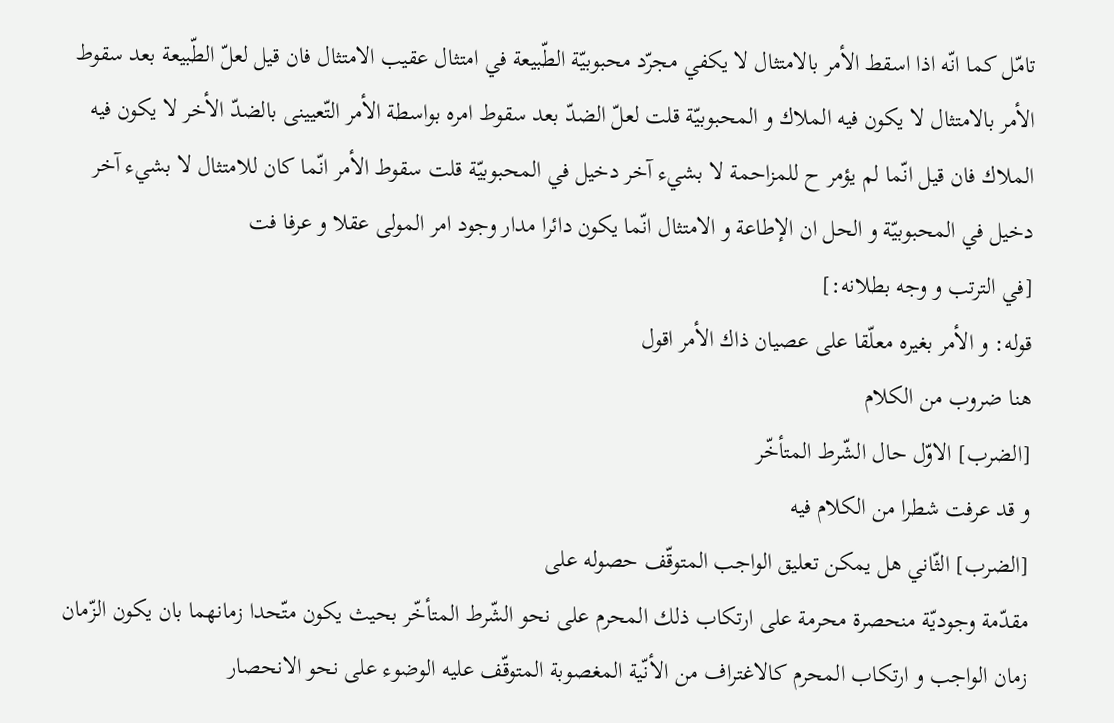تامّل كما انّه اذا اسقط الأمر بالامتثال لا يكفي مجرّد محبوبيّة الطّبيعة في امتثال عقيب الامتثال فان قيل لعلّ الطّبيعة بعد سقوط الأمر بالامتثال لا يكون فيه الملاك و المحبوبيّة قلت لعلّ الضدّ بعد سقوط امره بواسطة الأمر التّعيينى بالضدّ الأخر لا يكون فيه الملاك فان قيل انّما لم يؤمر ح للمزاحمة لا بشيء آخر دخيل في المحبوبيّة قلت سقوط الأمر انّما كان للامتثال لا بشيء آخر دخيل في المحبوبيّة و الحل ان الإطاعة و الامتثال انّما يكون دائرا مدار وجود امر المولى عقلا و عرفا فت
[في الترتب و وجه بطلانه:]
قوله: و الأمر بغيره معلّقا على عصيان ذاك الأمر اقول
هنا ضروب من الكلام
[الضرب] الاوّل حال الشّرط المتأخّر
و قد عرفت شطرا من الكلام فيه
[الضرب] الثّاني هل يمكن تعليق الواجب المتوقّف حصوله على
مقدّمة وجوديّة منحصرة محرمة على ارتكاب ذلك المحرم على نحو الشّرط المتأخّر بحيث يكون متّحدا زمانهما بان يكون الزّمان زمان الواجب و ارتكاب المحرم كالاغتراف من الأنّية المغصوبة المتوقّف عليه الوضوء على نحو الانحصار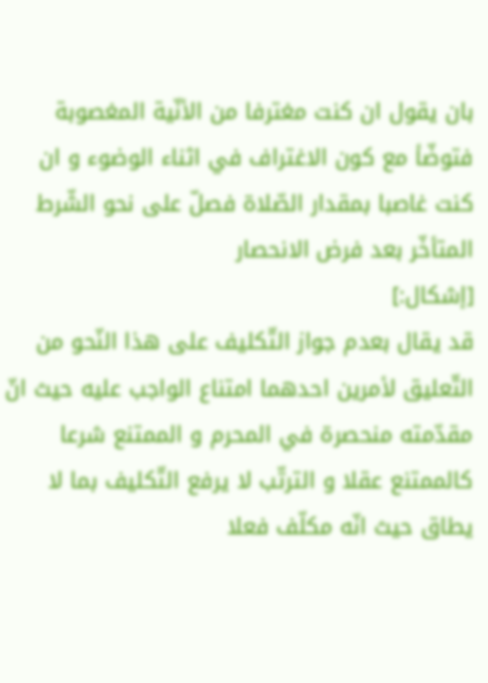بان يقول ان كنت مغترفا من الأنّية المغصوبة فتوضّأ مع كون الاغتراف في اثناء الوضوء و ان كنت غاصبا بمقدار الصّلاة فصلّ على نحو الشّرط المتأخّر بعد فرض الانحصار
[إشكال:]
قد يقال بعدم جواز التّكليف على هذا النّحو من التّعليق لأمرين احدهما امتناع الواجب عليه حيث انّ مقدّمته منحصرة في المحرم و الممتنع شرعا كالممتنع عقلا و الترتّب لا يرفع التّكليف بما لا يطاق حيث انّه مكلّف فعلا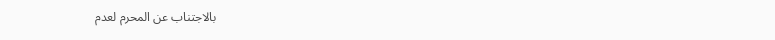بالاجتناب عن المحرم لعدم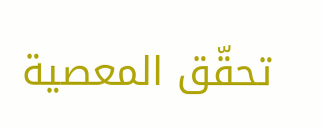تحقّق المعصية